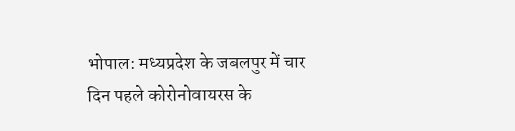भोपाल: मध्यप्रदेश के जबलपुर में चार दिन पहले कोरोनोवायरस के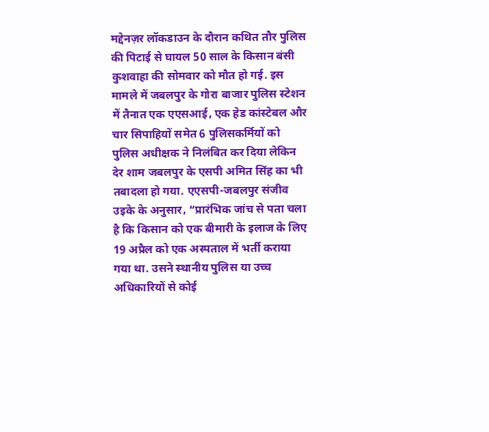मद्देनज़र लॉकडाउन के दौरान कथित तौर पुलिस की पिटाई से घायल 50 साल के किसान बंसी कुशवाहा की सोमवार को मौत हो गई. इस मामले में जबलपुर के गोरा बाजार पुलिस स्टेशन में तैनात एक एएसआई, एक हेड कांस्टेबल और चार सिपाहियों समेत 6 पुलिसकर्मियों को पुलिस अधीक्षक ने निलंबित कर दिया लेकिन देर शाम जबलपुर के एसपी अमित सिंह का भी तबादला हो गया. एएसपी-जबलपुर संजीव उइके के अनुसार, “प्रारंभिक जांच से पता चला है कि किसान को एक बीमारी के इलाज के लिए 19 अप्रैल को एक अस्पताल में भर्ती कराया गया था. उसने स्थानीय पुलिस या उच्च अधिकारियों से कोई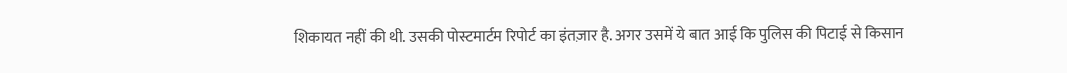शिकायत नहीं की थी. उसकी पोस्टमार्टम रिपोर्ट का इंतज़ार है. अगर उसमें ये बात आई कि पुलिस की पिटाई से किसान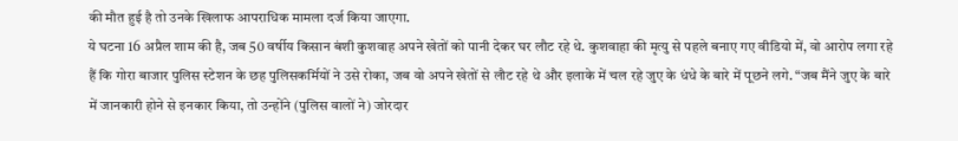की मौत हुई है तो उनके खिलाफ आपराधिक मामला दर्ज किया जाएगा.
ये घटना 16 अप्रैल शाम की है, जब 50 वर्षीय किसान बंशी कुशवाह अपने खेतों को पानी देकर घर लौट रहे थे. कुशवाहा की मृत्यु से पहले बनाए गए वीडियो में, वो आरोप लगा रहे हैं कि गोरा बाजार पुलिस स्टेशन के छह पुलिसकर्मियों ने उसे रोका, जब वो अपने खेतों से लौट रहे थे और इलाके में चल रहे जुए के धंधे के बारे में पूछने लगे. “जब मैंने जुए के बारे में जानकारी होने से इनकार किया, तो उन्होंने (पुलिस वालों ने) जोरदार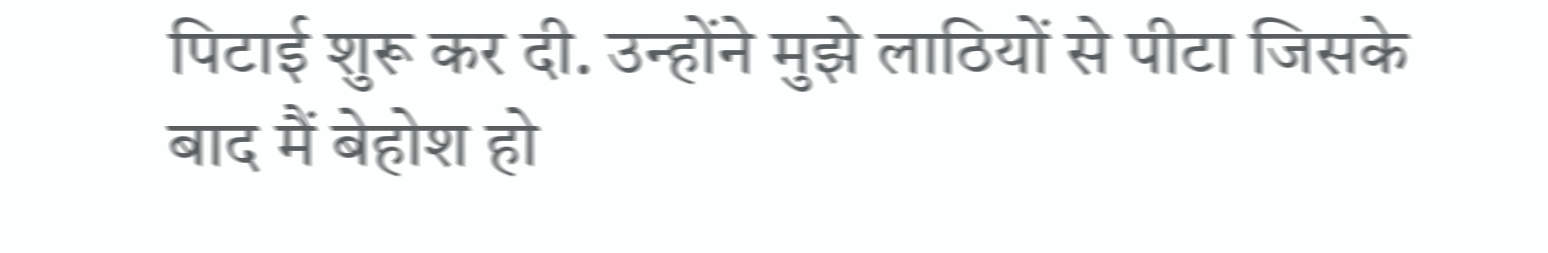पिटाई शुरू कर दी. उन्होंने मुझे लाठियों से पीटा जिसके बाद मैं बेहोश हो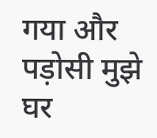गया और पड़ोसी मुझे घर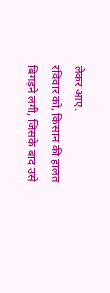लेकर आए.
रविवार को, किसान की हालत बिगड़ने लगी, जिसके बाद उसे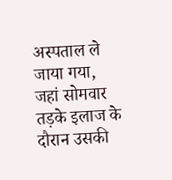अस्पताल ले जाया गया, जहां सोमवार तड़के इलाज के दौरान उसकी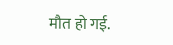मौत हो गई.